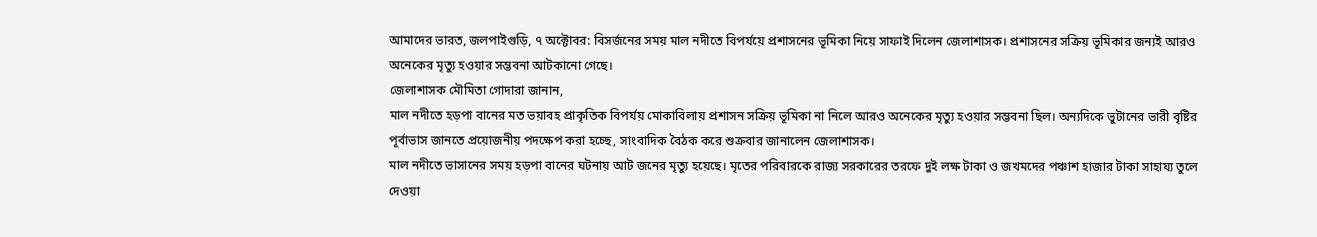আমাদের ভারত, জলপাইগুড়ি, ৭ অক্টোবর: বিসর্জনের সময় মাল নদীতে বিপর্যয়ে প্রশাসনের ভূমিকা নিয়ে সাফাই দিলেন জেলাশাসক। প্রশাসনের সক্রিয় ভূমিকার জন্যই আরও অনেকের মৃত্যু হওয়ার সম্ভবনা আটকানো গেছে।
জেলাশাসক মৌমিতা গোদারা জানান,
মাল নদীতে হড়পা বানের মত ভয়াবহ প্রাকৃতিক বিপর্যয় মোকাবিলায় প্রশাসন সক্রিয় ভূমিকা না নিলে আরও অনেকের মৃত্যু হওয়ার সম্ভবনা ছিল। অন্যদিকে ভুটানের ভারী বৃষ্টির পূর্বাভাস জানতে প্রয়োজনীয় পদক্ষেপ করা হচ্ছে, সাংবাদিক বৈঠক করে শুক্রবার জানালেন জেলাশাসক।
মাল নদীতে ভাসানের সময় হড়পা বানের ঘটনায় আট জনের মৃত্যু হয়েছে। মৃতের পরিবারকে রাজ্য সরকারের তরফে দুই লক্ষ টাকা ও জখমদের পঞ্চাশ হাজার টাকা সাহায্য তুলে দেওয়া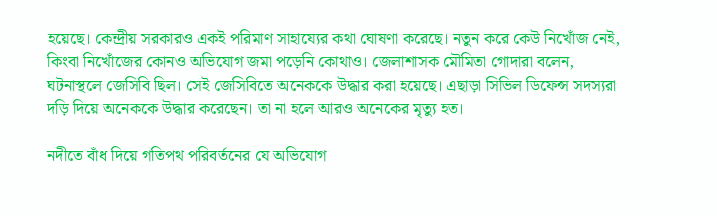হয়েছে। কেন্দ্রীয় সরকারও একই পরিমাণ সাহায্যের কথা ঘোষণা করেছে। নতুন করে কেউ নিখোঁজ নেই, কিংবা নিখোঁজের কোনও অভিযোগ জমা পড়েনি কোথাও। জেলাশাসক মৌমিতা গোদারা বলেন, ঘটনাস্থলে জেসিবি ছিল। সেই জেসিবিতে অনেককে উদ্ধার করা হয়েছে। এছাড়া সিভিল ডিফেন্স সদস্যরা দড়ি দিয়ে অনেককে উদ্ধার করেছেন। তা না হলে আরও অনেকের মৃত্যু হত।

নদীতে বাঁধ দিয়ে গতিপথ পরিবর্তনের যে অভিযোগ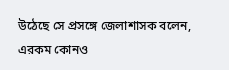উঠেছে সে প্রসঙ্গে জেলাশাসক বলেন, এরকম কোনও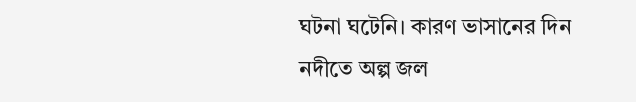ঘটনা ঘটেনি। কারণ ভাসানের দিন নদীতে অল্প জল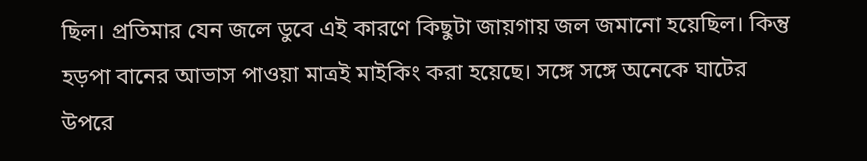ছিল। প্রতিমার যেন জলে ডুবে এই কারণে কিছুটা জায়গায় জল জমানো হয়েছিল। কিন্তু হড়পা বানের আভাস পাওয়া মাত্রই মাইকিং করা হয়েছে। সঙ্গে সঙ্গে অনেকে ঘাটের উপরে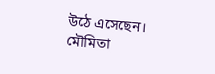উঠে এসেছেন।
মৌমিতা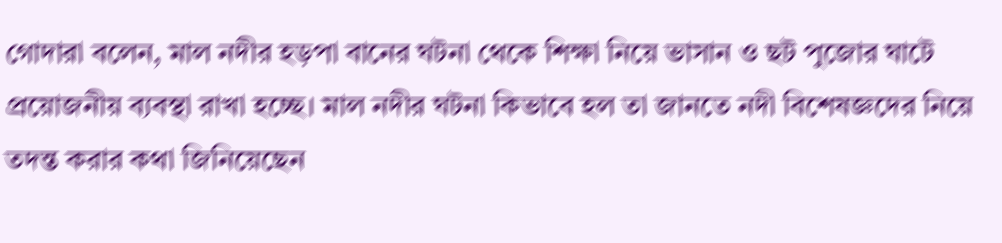গোদারা বলেন, মাল নদীর হড়পা বানের ঘটনা থেকে শিক্ষা নিয়ে ভাসান ও ছট পুজোর ঘাটে প্রয়োজনীয় ব্যবস্থা রাখা হচ্ছে। মাল নদীর ঘটনা কিভাবে হল তা জানতে নদী বিশেষজ্ঞদের নিয়ে তদন্ত করার কথা জিনিয়েছেন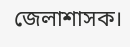জেলাশাসক।